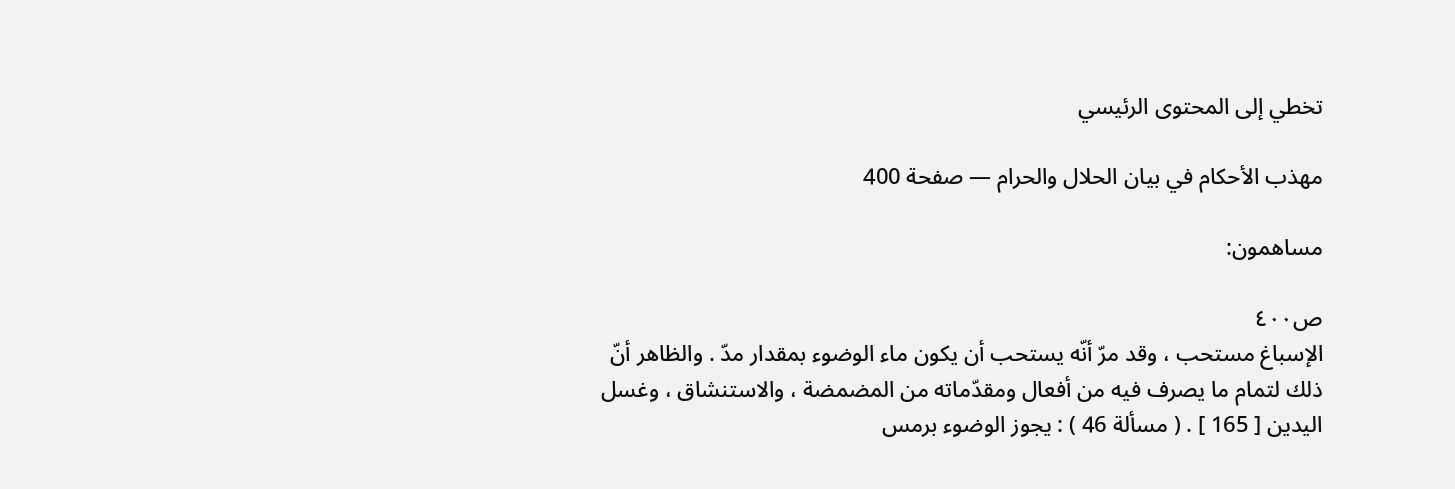تخطي إلى المحتوى الرئيسي

مهذب الأحكام في بيان الحلال والحرام — صفحة 400

مساهمون:

ص٤٠٠
الإسباغ مستحب ، وقد مرّ أنّه يستحب أن يكون ماء الوضوء بمقدار مدّ . والظاهر أنّ ذلك لتمام ما يصرف فيه من أفعال ومقدّماته من المضمضة ، والاستنشاق ، وغسل اليدين [ 165 ] . ( مسألة 46 ) : يجوز الوضوء برمس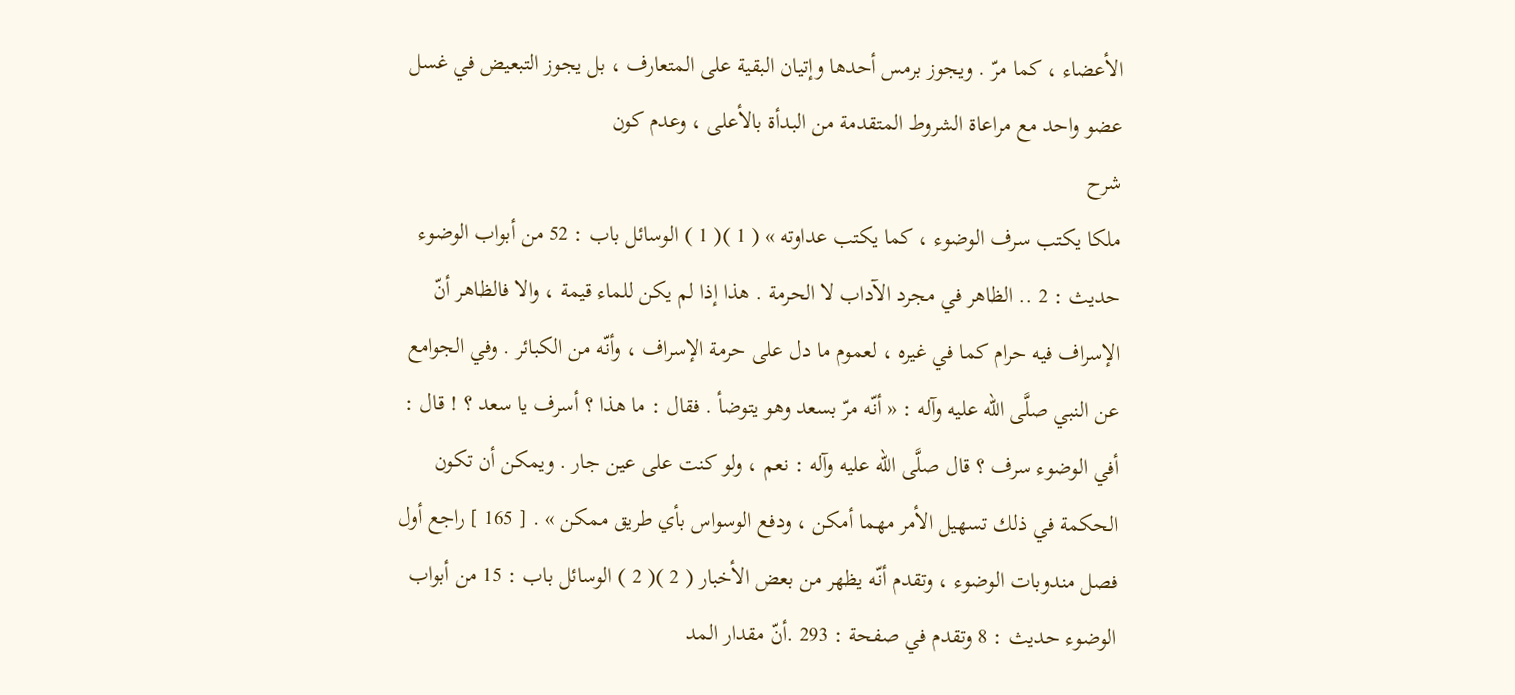الأعضاء ، كما مرّ . ويجوز برمس أحدها وإتيان البقية على المتعارف ، بل يجوز التبعيض في غسل عضو واحد مع مراعاة الشروط المتقدمة من البدأة بالأعلى ، وعدم كون
شرح
ملكا يكتب سرف الوضوء ، كما يكتب عداوته » ( 1 )( 1 ) الوسائل باب : 52 من أبواب الوضوء حديث : 2 .. الظاهر في مجرد الآداب لا الحرمة . هذا إذا لم يكن للماء قيمة ، والا فالظاهر أنّ الإسراف فيه حرام كما في غيره ، لعموم ما دل على حرمة الإسراف ، وأنّه من الكبائر . وفي الجوامع عن النبي صلَّى الله عليه وآله : « أنّه مرّ بسعد وهو يتوضأ . فقال : ما هذا ؟ أسرف يا سعد ؟ ! قال : أفي الوضوء سرف ؟ قال صلَّى الله عليه وآله : نعم ، ولو كنت على عين جار . ويمكن أن تكون الحكمة في ذلك تسهيل الأمر مهما أمكن ، ودفع الوسواس بأي طريق ممكن » . [ 165 ] راجع أول فصل مندوبات الوضوء ، وتقدم أنّه يظهر من بعض الأخبار ( 2 )( 2 ) الوسائل باب : 15 من أبواب الوضوء حديث : 8 وتقدم في صفحة : 293 .أنّ مقدار المد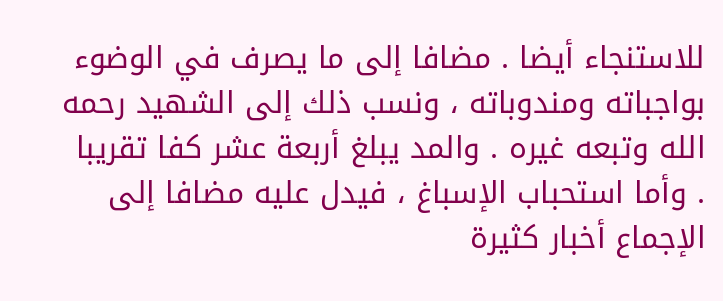للاستنجاء أيضا . مضافا إلى ما يصرف في الوضوء بواجباته ومندوباته ، ونسب ذلك إلى الشهيد رحمه الله وتبعه غيره . والمد يبلغ أربعة عشر كفا تقريبا . وأما استحباب الإسباغ ، فيدل عليه مضافا إلى الإجماع أخبار كثيرة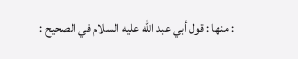: منها : قول أبي عبد الله عليه السلام في الصحيح :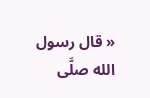« قال رسول الله صلَّى